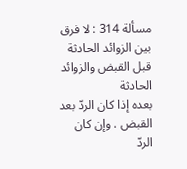مسألة 314 : لا فرق بين الزوائد الحادثة قبل القبض والزوائد الحادثة
بعده إذا كان الردّ بعد القبض . وإن كان الردّ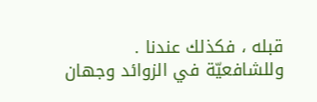قبله ، فكذلك عندنا .
وللشافعيّة في الزوائد وجهان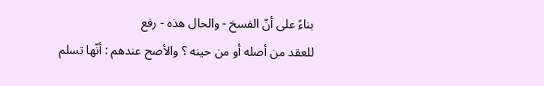بناءً على أنّ الفسخ - والحال هذه - رفع
للعقد من أصله أو من حينه ؟ والأصح عندهم : أنّها تسلم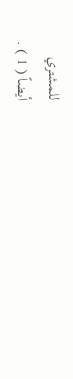للمشتري
أيضاً ( 1 ) .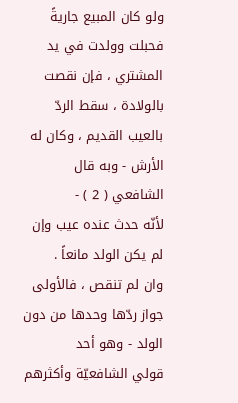ولو كان المبيع جاريةً فحبلت وولدت في يد المشتري ، فإن نقصت
بالولادة ، سقط الردّ بالعيب القديم ، وكان له الأرش - وبه قال الشافعي ( 2 ) -
لأنّه حدث عنده عيب وإن لم يكن الولد مانعاً .
وان لم تنقص ، فالأولى جواز ردّها وحدها من دون الولد - وهو أحد
قولي الشافعيّة وأكثرهم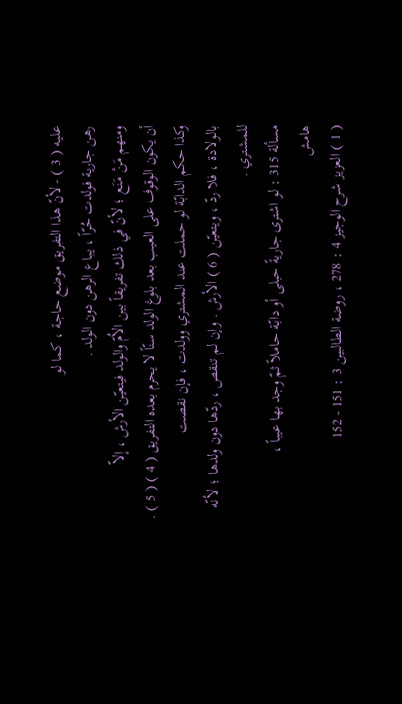عليه ( 3 ) - لأنّ هذا التفريق موضع حاجة ، كما لو
رهن جارية فولدت حُرّاً ، يباع الرهن دون الولد .
ومنهم مَنْ مَنَع ؛ لأنّ في ذلك تفريقاً بين الاُمّ والولد فيتعيّن الأرش ، إلاّ
أن يكون الوقوف على العيب بعد بلوغ الولد سنّاً لا يحرم بعده التفريق ( 4 ) ( 5 ) .
وكذا حكم الدابّة لو حملت عند المشتري وولدت ، فإن نقصت
بالولادة ، فلا ردّ ، ويتعيّن ( 6 ) الأرش . وإن لم تنقص ، ردّها دون ولدها ؛ لأنّه
للمشتري .
مسألة 315 : لو اشترى جاريةً حبلى أو دابّة حاملاً ثمّ وجد بها عيباً ،
هامش
( 1 ) العزيز شرح الوجيز 4 : 278 ، روضة الطالبين 3 : 151 - 152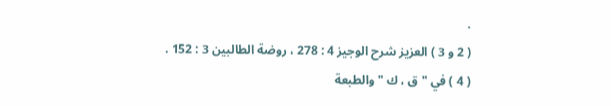.
( 2 و 3 ) العزيز شرح الوجيز 4 : 278 ، روضة الطالبين 3 : 152 .
( 4 ) في " ق ، ك " والطبعة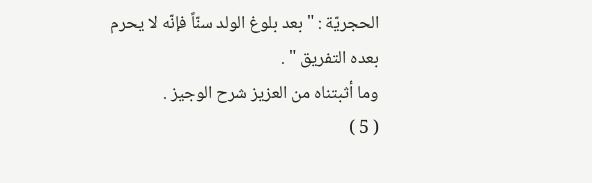الحجريّة : " بعد بلوغ الولد سنّاً فإنّه لا يحرم بعده التفريق " .
وما أثبتناه من العزيز شرح الوجيز .
( 5 )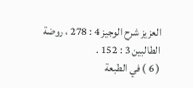العزيز شرح الوجيز 4 : 278 ، روضة الطالبين 3 : 152 .
( 6 ) في الطبعة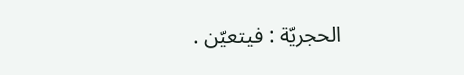الحجريّة : فيتعيّن .